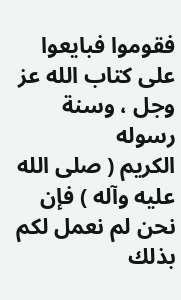فقوموا فبايعوا على كتاب الله عز وجل ، وسنة رسوله
الكريم ( صلى الله عليه وآله ) فإن نحن لم نعمل لكم بذلك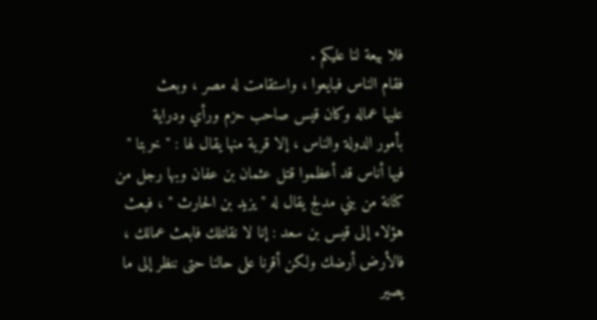فلا بيعة لنا عليكم .
فقام الناس فبايعوا ، واستقامت له مصر ، وبعث
عليها عماله وكان قيس صاحب حزم ورأي ودراية
بأمور الدولة والناس ، إلا قرية منها يقال لها : " خربتا "
فيها أناس قد أعظموا قتل عثمان بن عفان وبها رجل من
كنانة من بني مدلج يقال له " يزيد بن الحارث " ، فبعث
هؤلاء إلى قيس بن سعد : إنا لا نقاتلك فابعث عمالك ،
فالأرض أرضك ولكن أقرنا على حالنا حتى ننظر إلى ما
يصير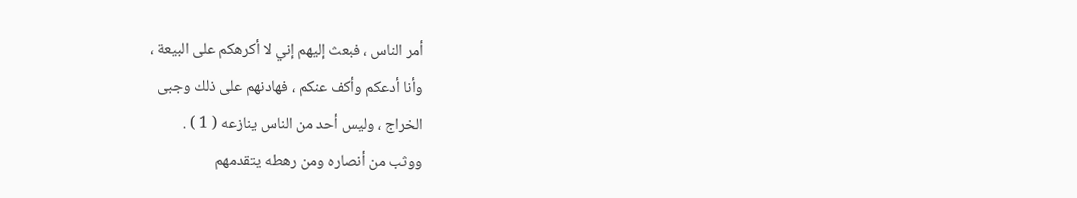أمر الناس ، فبعث إليهم إني لا أكرهكم على البيعة ،
وأنا أدعكم وأكف عنكم ، فهادنهم على ذلك وجبى
الخراج ، وليس أحد من الناس ينازعه ( 1 ) .
ووثب من أنصاره ومن رهطه يتقدمهم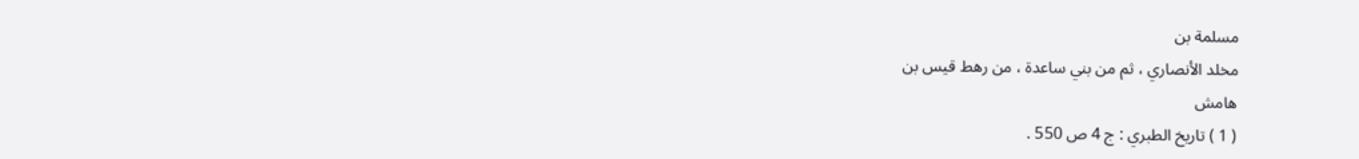مسلمة بن
مخلد الأنصاري ، ثم من بني ساعدة ، من رهط قيس بن
هامش
( 1 ) تاريخ الطبري : ج 4 ص 550 .